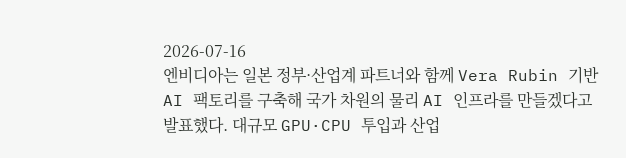2026-07-16
엔비디아는 일본 정부·산업계 파트너와 함께 Vera Rubin 기반 AI 팩토리를 구축해 국가 차원의 물리 AI 인프라를 만들겠다고 발표했다. 대규모 GPU·CPU 투입과 산업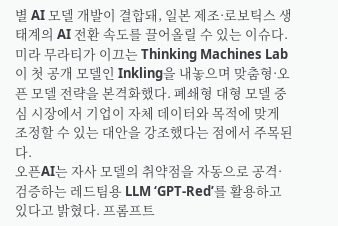별 AI 모델 개발이 결합돼, 일본 제조·로보틱스 생태계의 AI 전환 속도를 끌어올릴 수 있는 이슈다.
미라 무라티가 이끄는 Thinking Machines Lab이 첫 공개 모델인 Inkling을 내놓으며 맞춤형·오픈 모델 전략을 본격화했다. 폐쇄형 대형 모델 중심 시장에서 기업이 자체 데이터와 목적에 맞게 조정할 수 있는 대안을 강조했다는 점에서 주목된다.
오픈AI는 자사 모델의 취약점을 자동으로 공격·검증하는 레드팀용 LLM ‘GPT-Red’를 활용하고 있다고 밝혔다. 프롬프트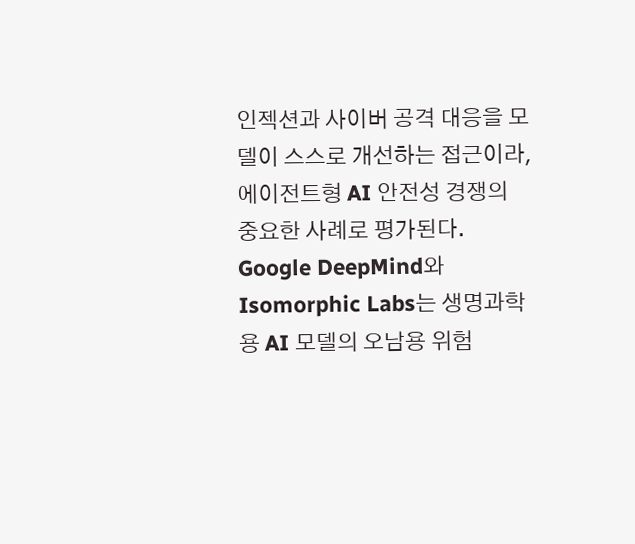인젝션과 사이버 공격 대응을 모델이 스스로 개선하는 접근이라, 에이전트형 AI 안전성 경쟁의 중요한 사례로 평가된다.
Google DeepMind와 Isomorphic Labs는 생명과학용 AI 모델의 오남용 위험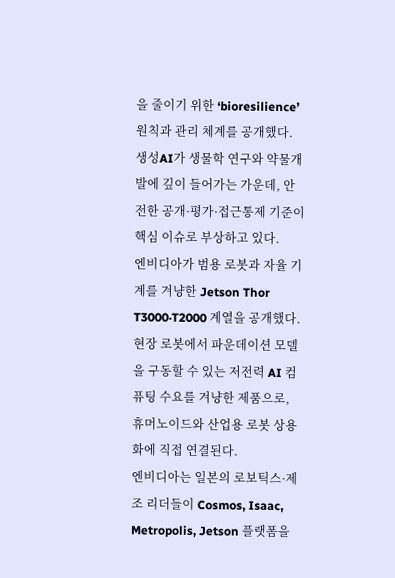을 줄이기 위한 ‘bioresilience’ 원칙과 관리 체계를 공개했다. 생성AI가 생물학 연구와 약물개발에 깊이 들어가는 가운데, 안전한 공개·평가·접근통제 기준이 핵심 이슈로 부상하고 있다.
엔비디아가 범용 로봇과 자율 기계를 겨냥한 Jetson Thor T3000·T2000 계열을 공개했다. 현장 로봇에서 파운데이션 모델을 구동할 수 있는 저전력 AI 컴퓨팅 수요를 겨냥한 제품으로, 휴머노이드와 산업용 로봇 상용화에 직접 연결된다.
엔비디아는 일본의 로보틱스·제조 리더들이 Cosmos, Isaac, Metropolis, Jetson 플랫폼을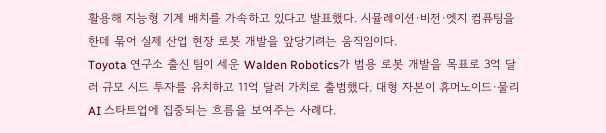활용해 지능형 기계 배치를 가속하고 있다고 발표했다. 시뮬레이션·비전·엣지 컴퓨팅을 한데 묶어 실제 산업 현장 로봇 개발을 앞당기려는 움직임이다.
Toyota 연구소 출신 팀이 세운 Walden Robotics가 범용 로봇 개발을 목표로 3억 달러 규모 시드 투자를 유치하고 11억 달러 가치로 출범했다. 대형 자본이 휴머노이드·물리 AI 스타트업에 집중되는 흐름을 보여주는 사례다.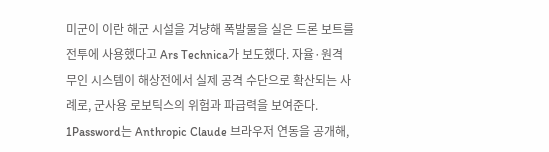미군이 이란 해군 시설을 겨냥해 폭발물을 실은 드론 보트를 전투에 사용했다고 Ars Technica가 보도했다. 자율·원격 무인 시스템이 해상전에서 실제 공격 수단으로 확산되는 사례로, 군사용 로보틱스의 위험과 파급력을 보여준다.
1Password는 Anthropic Claude 브라우저 연동을 공개해,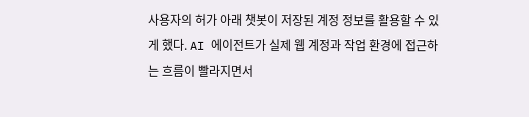사용자의 허가 아래 챗봇이 저장된 계정 정보를 활용할 수 있게 했다. AI 에이전트가 실제 웹 계정과 작업 환경에 접근하는 흐름이 빨라지면서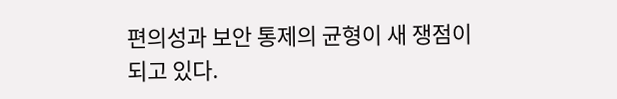편의성과 보안 통제의 균형이 새 쟁점이 되고 있다.